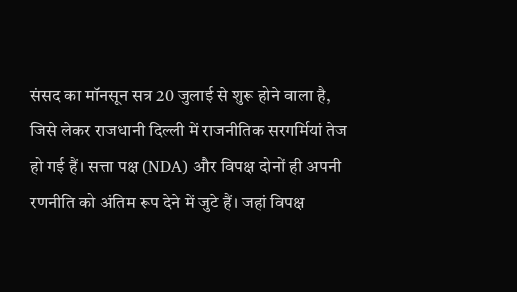संसद का मॉनसून सत्र 20 जुलाई से शुरू होने वाला है, जिसे लेकर राजधानी दिल्ली में राजनीतिक सरगर्मियां तेज हो गई हैं। सत्ता पक्ष (NDA) और विपक्ष दोनों ही अपनी रणनीति को अंतिम रूप देने में जुटे हैं। जहां विपक्ष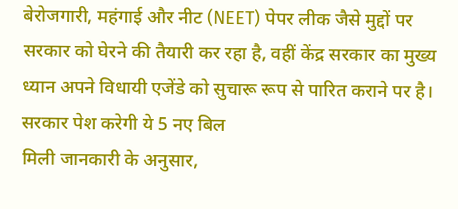बेरोजगारी, महंगाई और नीट (NEET) पेपर लीक जैसे मुद्दों पर सरकार को घेरने की तैयारी कर रहा है, वहीं केंद्र सरकार का मुख्य ध्यान अपने विधायी एजेंडे को सुचारू रूप से पारित कराने पर है।
सरकार पेश करेगी ये 5 नए बिल
मिली जानकारी के अनुसार,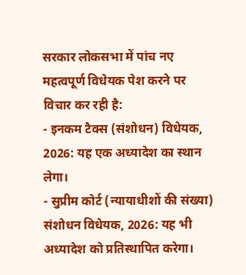सरकार लोकसभा में पांच नए महत्वपूर्ण विधेयक पेश करने पर विचार कर रही है:
- इनकम टैक्स (संशोधन) विधेयक, 2026: यह एक अध्यादेश का स्थान लेगा।
- सुप्रीम कोर्ट (न्यायाधीशों की संख्या) संशोधन विधेयक, 2026: यह भी अध्यादेश को प्रतिस्थापित करेगा।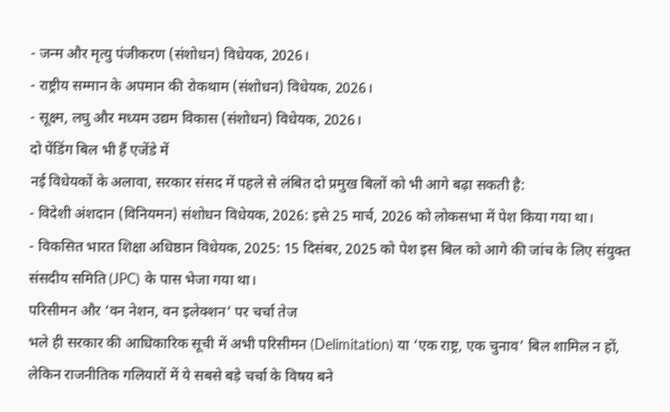- जन्म और मृत्यु पंजीकरण (संशोधन) विधेयक, 2026।
- राष्ट्रीय सम्मान के अपमान की रोकथाम (संशोधन) विधेयक, 2026।
- सूक्ष्म, लघु और मध्यम उद्यम विकास (संशोधन) विधेयक, 2026।
दो पेंडिंग बिल भी हैं एजेंडे में
नई विधेयकों के अलावा, सरकार संसद में पहले से लंबित दो प्रमुख बिलों को भी आगे बढ़ा सकती है:
- विदेशी अंशदान (विनियमन) संशोधन विधेयक, 2026: इसे 25 मार्च, 2026 को लोकसभा में पेश किया गया था।
- विकसित भारत शिक्षा अधिष्ठान विधेयक, 2025: 15 दिसंबर, 2025 को पेश इस बिल को आगे की जांच के लिए संयुक्त संसदीय समिति (JPC) के पास भेजा गया था।
परिसीमन और ‘वन नेशन, वन इलेक्शन’ पर चर्चा तेज
भले ही सरकार की आधिकारिक सूची में अभी परिसीमन (Delimitation) या ‘एक राष्ट्र, एक चुनाव’ बिल शामिल न हों, लेकिन राजनीतिक गलियारों में ये सबसे बड़े चर्चा के विषय बने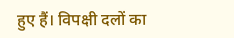हुए हैं। विपक्षी दलों का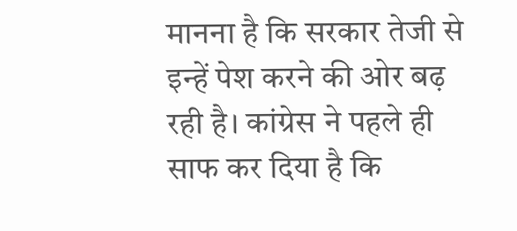मानना है कि सरकार तेजी से इन्हें पेश करने की ओर बढ़ रही है। कांग्रेस ने पहले ही साफ कर दिया है कि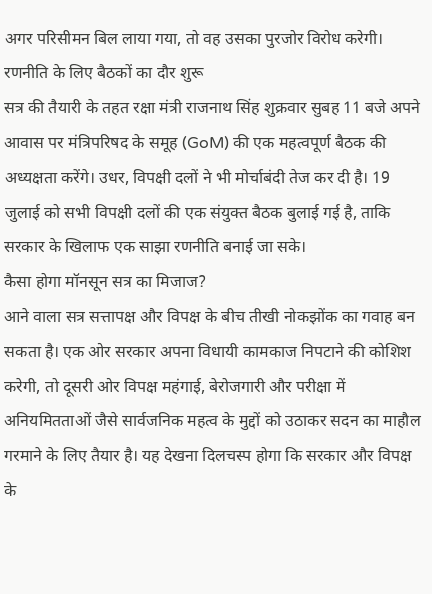अगर परिसीमन बिल लाया गया, तो वह उसका पुरजोर विरोध करेगी।
रणनीति के लिए बैठकों का दौर शुरू
सत्र की तैयारी के तहत रक्षा मंत्री राजनाथ सिंह शुक्रवार सुबह 11 बजे अपने आवास पर मंत्रिपरिषद के समूह (GoM) की एक महत्वपूर्ण बैठक की अध्यक्षता करेंगे। उधर, विपक्षी दलों ने भी मोर्चाबंदी तेज कर दी है। 19 जुलाई को सभी विपक्षी दलों की एक संयुक्त बैठक बुलाई गई है, ताकि सरकार के खिलाफ एक साझा रणनीति बनाई जा सके।
कैसा होगा मॉनसून सत्र का मिजाज?
आने वाला सत्र सत्तापक्ष और विपक्ष के बीच तीखी नोकझोंक का गवाह बन सकता है। एक ओर सरकार अपना विधायी कामकाज निपटाने की कोशिश करेगी, तो दूसरी ओर विपक्ष महंगाई, बेरोजगारी और परीक्षा में अनियमितताओं जैसे सार्वजनिक महत्व के मुद्दों को उठाकर सदन का माहौल गरमाने के लिए तैयार है। यह देखना दिलचस्प होगा कि सरकार और विपक्ष के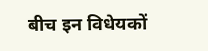बीच इन विधेयकों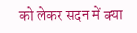को लेकर सदन में क्या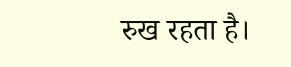रुख रहता है।